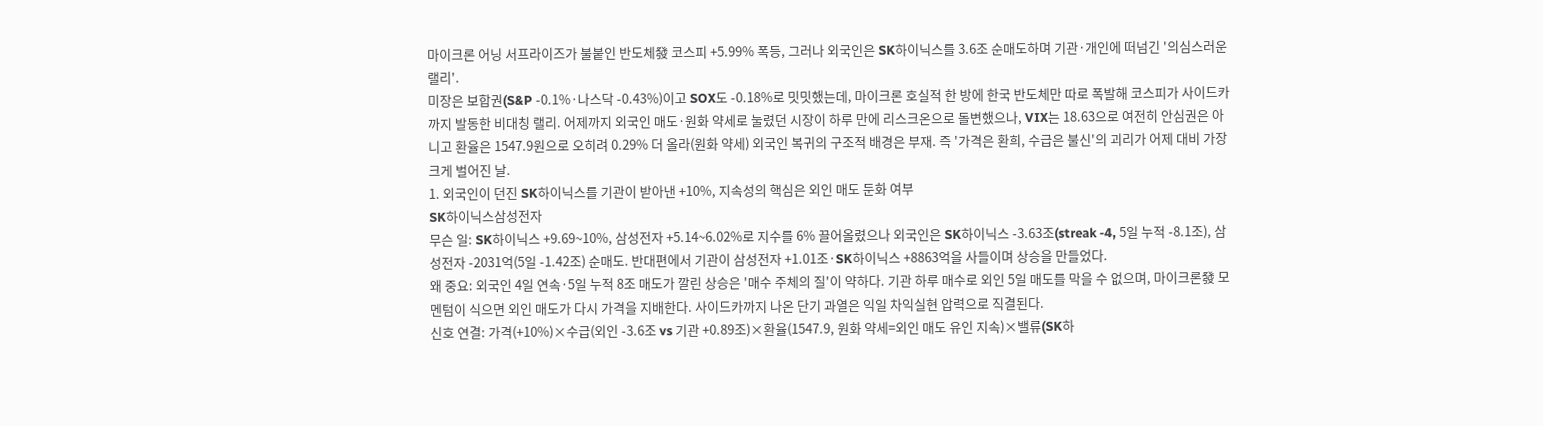마이크론 어닝 서프라이즈가 불붙인 반도체發 코스피 +5.99% 폭등, 그러나 외국인은 SK하이닉스를 3.6조 순매도하며 기관·개인에 떠넘긴 '의심스러운 랠리'.
미장은 보합권(S&P -0.1%·나스닥 -0.43%)이고 SOX도 -0.18%로 밋밋했는데, 마이크론 호실적 한 방에 한국 반도체만 따로 폭발해 코스피가 사이드카까지 발동한 비대칭 랠리. 어제까지 외국인 매도·원화 약세로 눌렸던 시장이 하루 만에 리스크온으로 돌변했으나, VIX는 18.63으로 여전히 안심권은 아니고 환율은 1547.9원으로 오히려 0.29% 더 올라(원화 약세) 외국인 복귀의 구조적 배경은 부재. 즉 '가격은 환희, 수급은 불신'의 괴리가 어제 대비 가장 크게 벌어진 날.
1. 외국인이 던진 SK하이닉스를 기관이 받아낸 +10%, 지속성의 핵심은 외인 매도 둔화 여부
SK하이닉스삼성전자
무슨 일: SK하이닉스 +9.69~10%, 삼성전자 +5.14~6.02%로 지수를 6% 끌어올렸으나 외국인은 SK하이닉스 -3.63조(streak -4, 5일 누적 -8.1조), 삼성전자 -2031억(5일 -1.42조) 순매도. 반대편에서 기관이 삼성전자 +1.01조·SK하이닉스 +8863억을 사들이며 상승을 만들었다.
왜 중요: 외국인 4일 연속·5일 누적 8조 매도가 깔린 상승은 '매수 주체의 질'이 약하다. 기관 하루 매수로 외인 5일 매도를 막을 수 없으며, 마이크론發 모멘텀이 식으면 외인 매도가 다시 가격을 지배한다. 사이드카까지 나온 단기 과열은 익일 차익실현 압력으로 직결된다.
신호 연결: 가격(+10%)×수급(외인 -3.6조 vs 기관 +0.89조)×환율(1547.9, 원화 약세=외인 매도 유인 지속)×밸류(SK하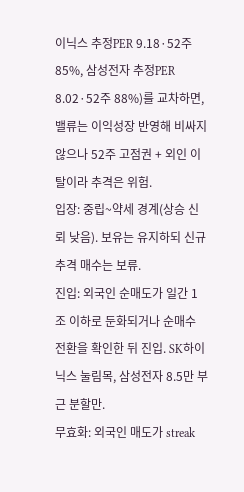이닉스 추정PER 9.18·52주 85%, 삼성전자 추정PER 8.02·52주 88%)를 교차하면, 밸류는 이익성장 반영해 비싸지 않으나 52주 고점권 + 외인 이탈이라 추격은 위험.
입장: 중립~약세 경계(상승 신뢰 낮음). 보유는 유지하되 신규 추격 매수는 보류.
진입: 외국인 순매도가 일간 1조 이하로 둔화되거나 순매수 전환을 확인한 뒤 진입. SK하이닉스 눌림목, 삼성전자 8.5만 부근 분할만.
무효화: 외국인 매도가 streak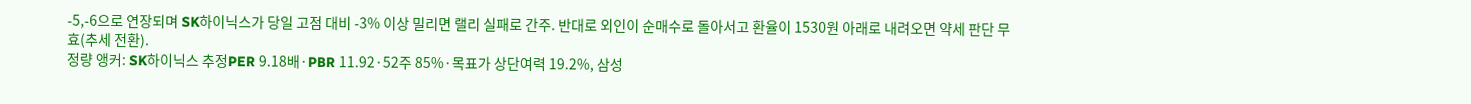-5,-6으로 연장되며 SK하이닉스가 당일 고점 대비 -3% 이상 밀리면 랠리 실패로 간주. 반대로 외인이 순매수로 돌아서고 환율이 1530원 아래로 내려오면 약세 판단 무효(추세 전환).
정량 앵커: SK하이닉스 추정PER 9.18배·PBR 11.92·52주 85%·목표가 상단여력 19.2%, 삼성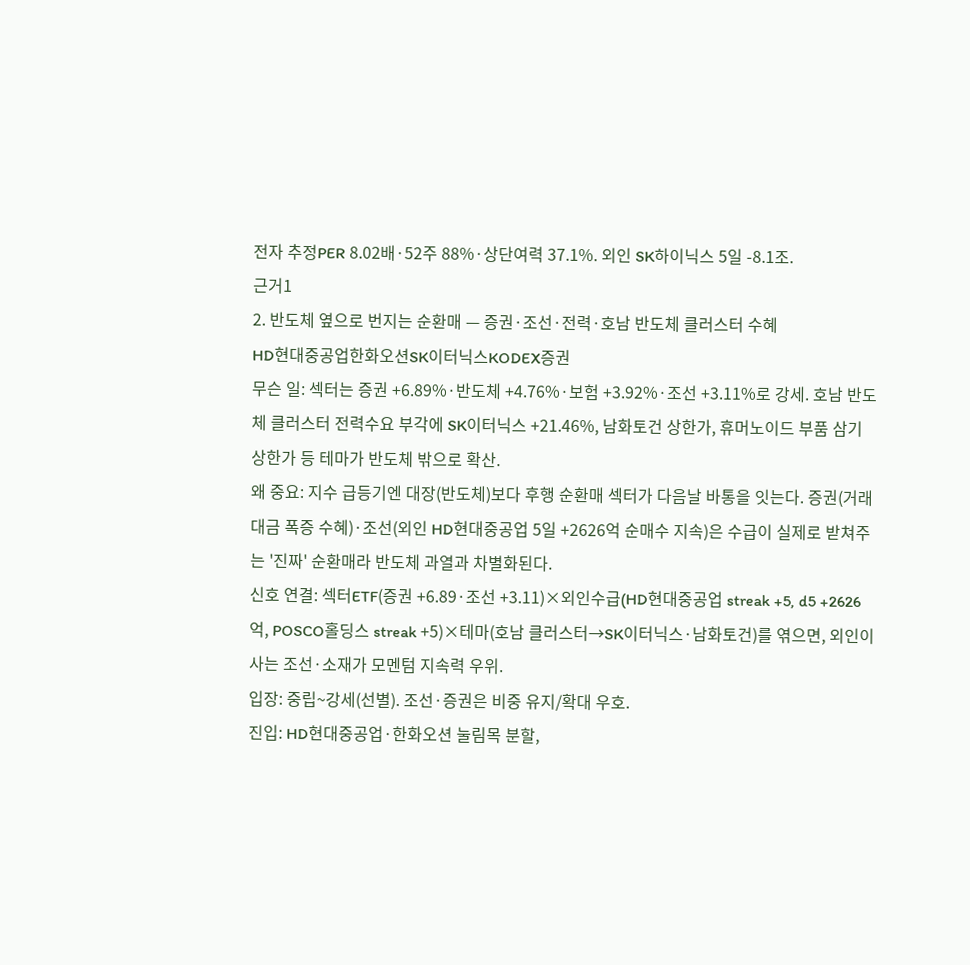전자 추정PER 8.02배·52주 88%·상단여력 37.1%. 외인 SK하이닉스 5일 -8.1조.
근거1
2. 반도체 옆으로 번지는 순환매 — 증권·조선·전력·호남 반도체 클러스터 수혜
HD현대중공업한화오션SK이터닉스KODEX증권
무슨 일: 섹터는 증권 +6.89%·반도체 +4.76%·보험 +3.92%·조선 +3.11%로 강세. 호남 반도체 클러스터 전력수요 부각에 SK이터닉스 +21.46%, 남화토건 상한가, 휴머노이드 부품 삼기 상한가 등 테마가 반도체 밖으로 확산.
왜 중요: 지수 급등기엔 대장(반도체)보다 후행 순환매 섹터가 다음날 바통을 잇는다. 증권(거래대금 폭증 수혜)·조선(외인 HD현대중공업 5일 +2626억 순매수 지속)은 수급이 실제로 받쳐주는 '진짜' 순환매라 반도체 과열과 차별화된다.
신호 연결: 섹터ETF(증권 +6.89·조선 +3.11)×외인수급(HD현대중공업 streak +5, d5 +2626억, POSCO홀딩스 streak +5)×테마(호남 클러스터→SK이터닉스·남화토건)를 엮으면, 외인이 사는 조선·소재가 모멘텀 지속력 우위.
입장: 중립~강세(선별). 조선·증권은 비중 유지/확대 우호.
진입: HD현대중공업·한화오션 눌림목 분할,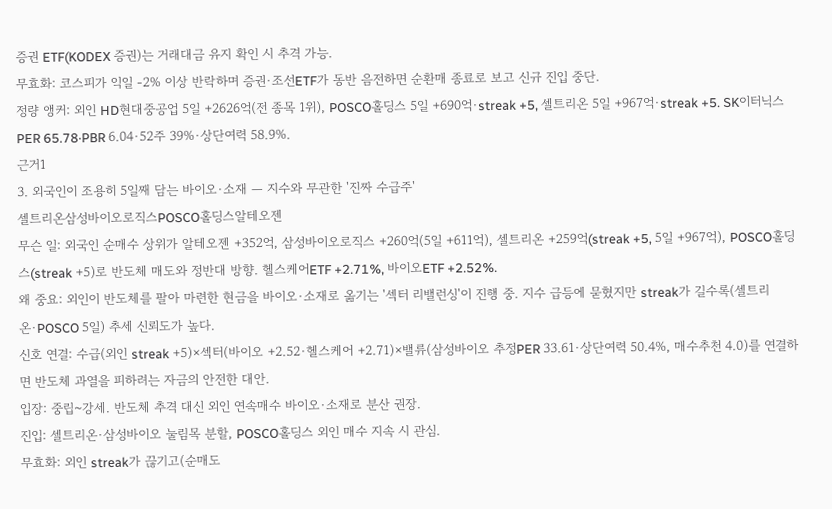증권 ETF(KODEX 증권)는 거래대금 유지 확인 시 추격 가능.
무효화: 코스피가 익일 -2% 이상 반락하며 증권·조선ETF가 동반 음전하면 순환매 종료로 보고 신규 진입 중단.
정량 앵커: 외인 HD현대중공업 5일 +2626억(전 종목 1위), POSCO홀딩스 5일 +690억·streak +5, 셀트리온 5일 +967억·streak +5. SK이터닉스 PER 65.78·PBR 6.04·52주 39%·상단여력 58.9%.
근거1
3. 외국인이 조용히 5일째 담는 바이오·소재 — 지수와 무관한 '진짜 수급주'
셀트리온삼성바이오로직스POSCO홀딩스알테오젠
무슨 일: 외국인 순매수 상위가 알테오젠 +352억, 삼성바이오로직스 +260억(5일 +611억), 셀트리온 +259억(streak +5, 5일 +967억), POSCO홀딩스(streak +5)로 반도체 매도와 정반대 방향. 헬스케어ETF +2.71%, 바이오ETF +2.52%.
왜 중요: 외인이 반도체를 팔아 마련한 현금을 바이오·소재로 옮기는 '섹터 리밸런싱'이 진행 중. 지수 급등에 묻혔지만 streak가 길수록(셀트리온·POSCO 5일) 추세 신뢰도가 높다.
신호 연결: 수급(외인 streak +5)×섹터(바이오 +2.52·헬스케어 +2.71)×밸류(삼성바이오 추정PER 33.61·상단여력 50.4%, 매수추천 4.0)를 연결하면 반도체 과열을 피하려는 자금의 안전한 대안.
입장: 중립~강세. 반도체 추격 대신 외인 연속매수 바이오·소재로 분산 권장.
진입: 셀트리온·삼성바이오 눌림목 분할, POSCO홀딩스 외인 매수 지속 시 관심.
무효화: 외인 streak가 끊기고(순매도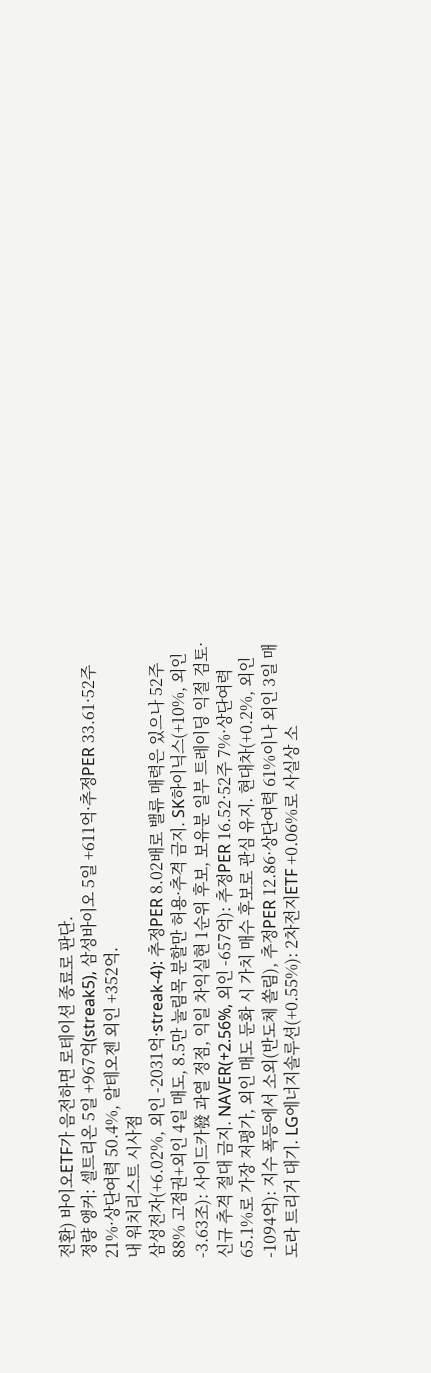전환) 바이오ETF가 음전하면 로테이션 종료로 판단.
정량 앵커: 셀트리온 5일 +967억(streak5), 삼성바이오 5일 +611억·추정PER 33.61·52주 21%·상단여력 50.4%, 알테오젠 외인 +352억.
내 워치리스트 시사점
삼성전자(+6.02%, 외인 -2031억·streak-4): 추정PER 8.02배로 밸류 매력은 있으나 52주 88% 고점권+외인 4일 매도, 8.5만 눌림목 분할만 허용·추격 금지. SK하이닉스(+10%, 외인 -3.63조): 사이드카發 과열 정점, 익일 차익실현 1순위 후보, 보유분 일부 트레이딩 익절 검토·신규 추격 절대 금지. NAVER(+2.56%, 외인 -657억): 추정PER 16.52·52주 7%·상단여력 65.1%로 가장 저평가, 외인 매도 둔화 시 가치 매수 후보로 관심 유지. 현대차(+0.2%, 외인 -1094억): 지수 폭등에서 소외(반도체 쏠림), 추정PER 12.86·상단여력 61%이나 외인 3일 매도라 트리거 대기. LG에너지솔루션(+0.55%): 2차전지ETF +0.06%로 사실상 소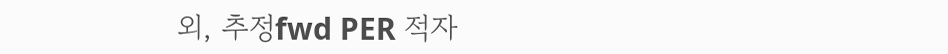외, 추정fwd PER 적자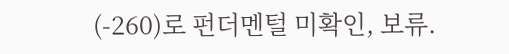(-260)로 펀더멘털 미확인, 보류.